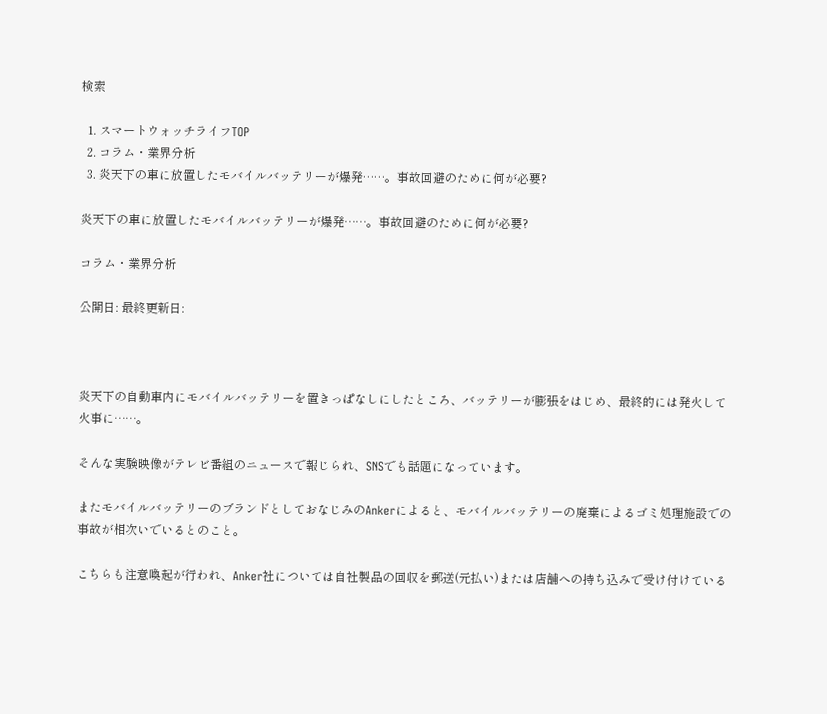検索

  1. スマートウォッチライフTOP
  2. コラム・業界分析
  3. 炎天下の車に放置したモバイルバッテリーが爆発……。事故回避のために何が必要?

炎天下の車に放置したモバイルバッテリーが爆発……。事故回避のために何が必要?

コラム・業界分析

公開日: 最終更新日:



炎天下の自動車内にモバイルバッテリーを置きっぱなしにしたところ、バッテリーが膨張をはじめ、最終的には発火して火事に……。

そんな実験映像がテレビ番組のニュースで報じられ、SNSでも話題になっています。

またモバイルバッテリーのブランドとしておなじみのAnkerによると、モバイルバッテリーの廃棄によるゴミ処理施設での事故が相次いでいるとのこと。

こちらも注意喚起が行われ、Anker社については自社製品の回収を郵送(元払い)または店舗への持ち込みで受け付けている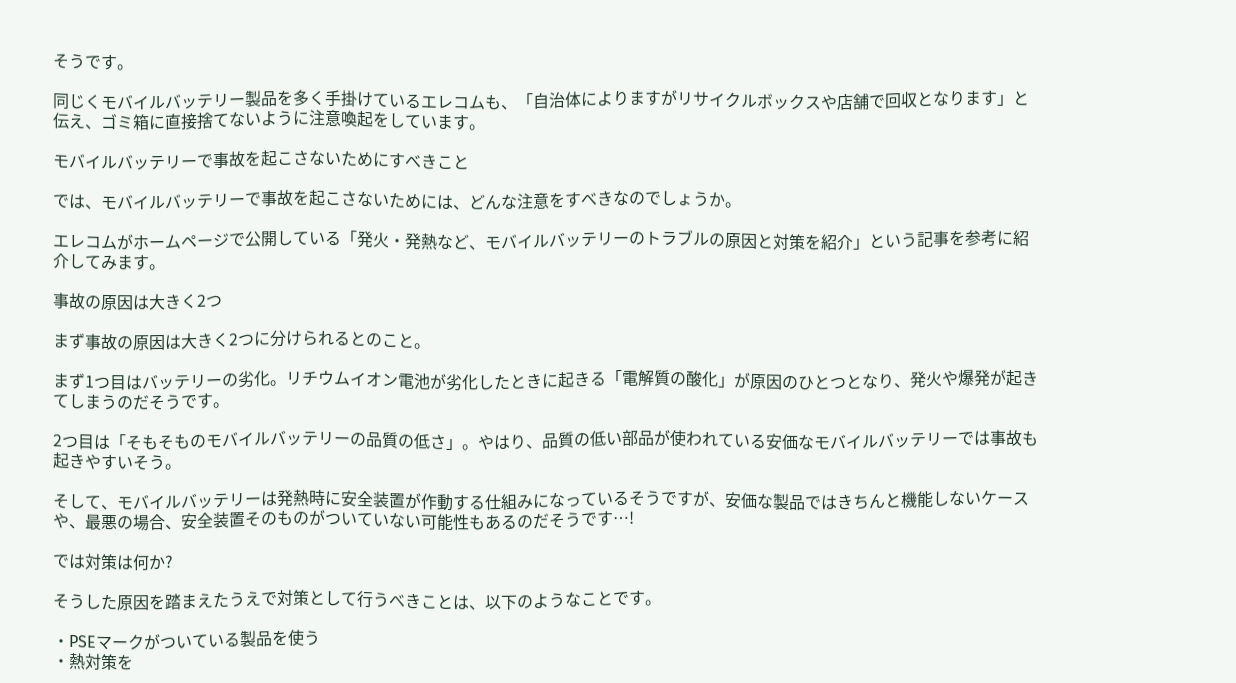そうです。

同じくモバイルバッテリー製品を多く手掛けているエレコムも、「自治体によりますがリサイクルボックスや店舗で回収となります」と伝え、ゴミ箱に直接捨てないように注意喚起をしています。

モバイルバッテリーで事故を起こさないためにすべきこと

では、モバイルバッテリーで事故を起こさないためには、どんな注意をすべきなのでしょうか。

エレコムがホームページで公開している「発火・発熱など、モバイルバッテリーのトラブルの原因と対策を紹介」という記事を参考に紹介してみます。

事故の原因は大きく2つ

まず事故の原因は大きく2つに分けられるとのこと。

まず1つ目はバッテリーの劣化。リチウムイオン電池が劣化したときに起きる「電解質の酸化」が原因のひとつとなり、発火や爆発が起きてしまうのだそうです。

2つ目は「そもそものモバイルバッテリーの品質の低さ」。やはり、品質の低い部品が使われている安価なモバイルバッテリーでは事故も起きやすいそう。

そして、モバイルバッテリーは発熱時に安全装置が作動する仕組みになっているそうですが、安価な製品ではきちんと機能しないケースや、最悪の場合、安全装置そのものがついていない可能性もあるのだそうです…!

では対策は何か?

そうした原因を踏まえたうえで対策として行うべきことは、以下のようなことです。

・PSEマークがついている製品を使う
・熱対策を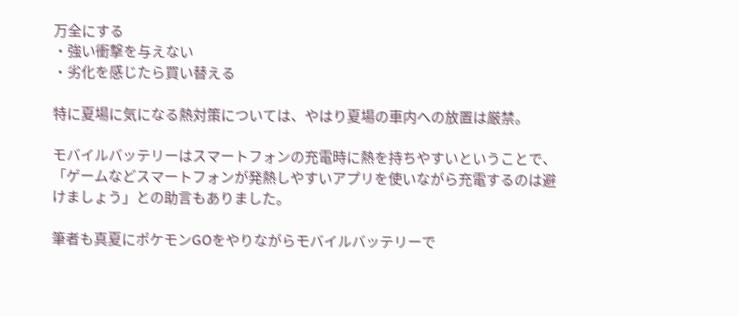万全にする
・強い衝撃を与えない
・劣化を感じたら買い替える

特に夏場に気になる熱対策については、やはり夏場の車内への放置は厳禁。

モバイルバッテリーはスマートフォンの充電時に熱を持ちやすいということで、「ゲームなどスマートフォンが発熱しやすいアプリを使いながら充電するのは避けましょう」との助言もありました。

筆者も真夏にポケモンGOをやりながらモバイルバッテリーで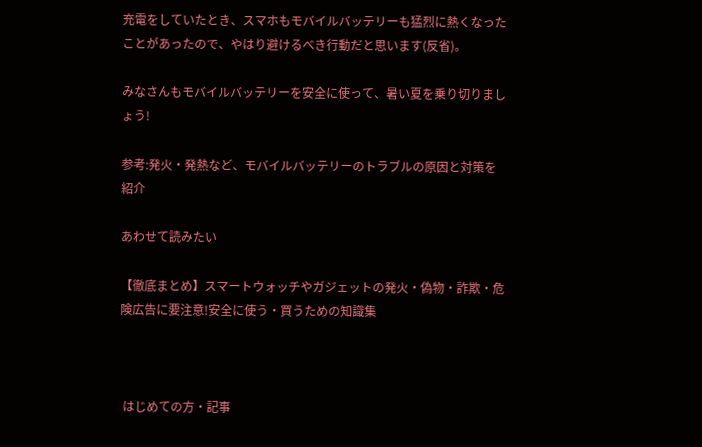充電をしていたとき、スマホもモバイルバッテリーも猛烈に熱くなったことがあったので、やはり避けるべき行動だと思います(反省)。

みなさんもモバイルバッテリーを安全に使って、暑い夏を乗り切りましょう!

参考:発火・発熱など、モバイルバッテリーのトラブルの原因と対策を紹介

あわせて読みたい

【徹底まとめ】スマートウォッチやガジェットの発火・偽物・詐欺・危険広告に要注意!安全に使う・買うための知識集



 はじめての方・記事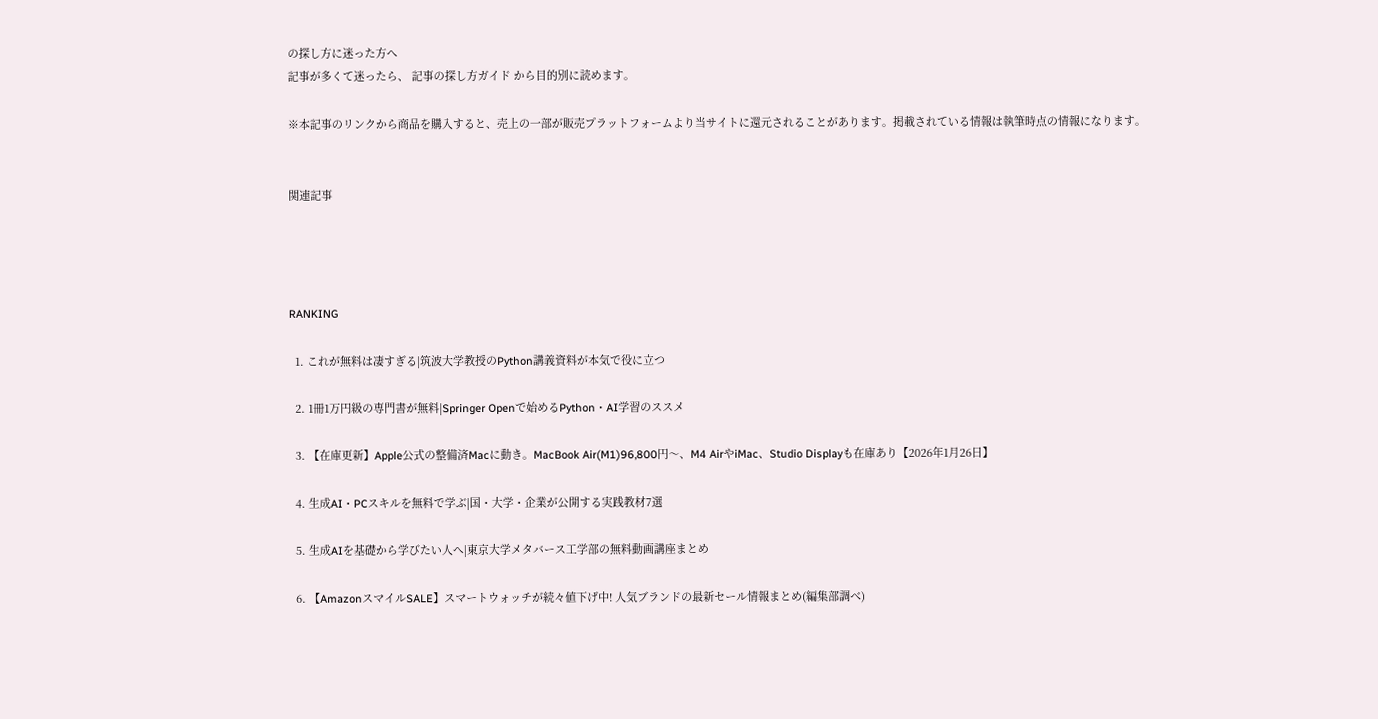の探し方に迷った方へ
記事が多くて迷ったら、 記事の探し方ガイド から目的別に読めます。

※本記事のリンクから商品を購入すると、売上の一部が販売プラットフォームより当サイトに還元されることがあります。掲載されている情報は執筆時点の情報になります。


関連記事




RANKING

  1. これが無料は凄すぎる|筑波大学教授のPython講義資料が本気で役に立つ

  2. 1冊1万円級の専門書が無料|Springer Openで始めるPython・AI学習のススメ

  3. 【在庫更新】Apple公式の整備済Macに動き。MacBook Air(M1)96,800円〜、M4 AirやiMac、Studio Displayも在庫あり【2026年1月26日】

  4. 生成AI・PCスキルを無料で学ぶ|国・大学・企業が公開する実践教材7選

  5. 生成AIを基礎から学びたい人へ|東京大学メタバース工学部の無料動画講座まとめ

  6. 【AmazonスマイルSALE】スマートウォッチが続々値下げ中! 人気ブランドの最新セール情報まとめ(編集部調べ)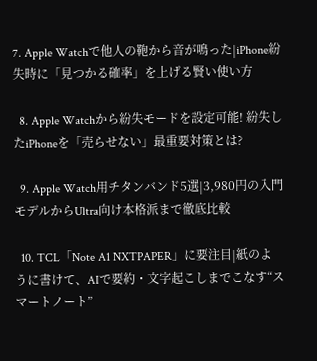7. Apple Watchで他人の鞄から音が鳴った|iPhone紛失時に「見つかる確率」を上げる賢い使い方

  8. Apple Watchから紛失モードを設定可能! 紛失したiPhoneを「売らせない」最重要対策とは?

  9. Apple Watch用チタンバンド5選|3,980円の入門モデルからUltra向け本格派まで徹底比較

  10. TCL「Note A1 NXTPAPER」に要注目|紙のように書けて、AIで要約・文字起こしまでこなす“スマートノート”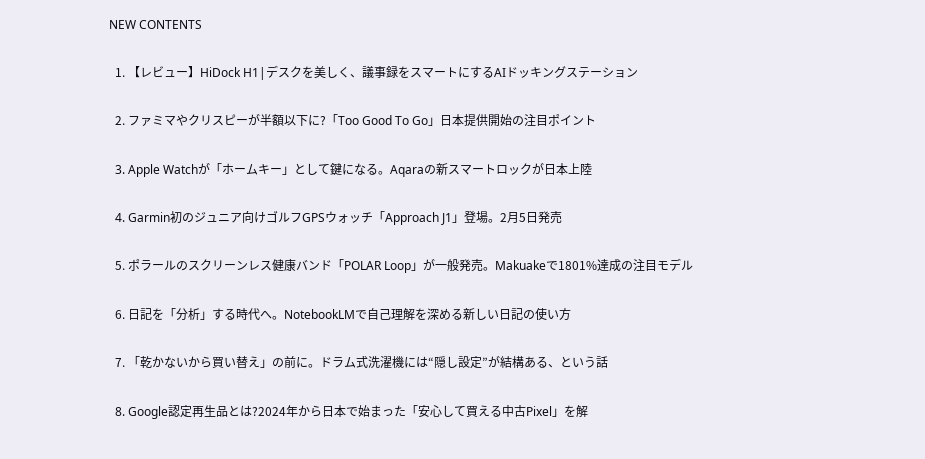NEW CONTENTS

  1. 【レビュー】HiDock H1|デスクを美しく、議事録をスマートにするAIドッキングステーション

  2. ファミマやクリスピーが半額以下に?「Too Good To Go」日本提供開始の注目ポイント

  3. Apple Watchが「ホームキー」として鍵になる。Aqaraの新スマートロックが日本上陸

  4. Garmin初のジュニア向けゴルフGPSウォッチ「Approach J1」登場。2月5日発売

  5. ポラールのスクリーンレス健康バンド「POLAR Loop」が一般発売。Makuakeで1801%達成の注目モデル

  6. 日記を「分析」する時代へ。NotebookLMで自己理解を深める新しい日記の使い方

  7. 「乾かないから買い替え」の前に。ドラム式洗濯機には“隠し設定”が結構ある、という話

  8. Google認定再生品とは?2024年から日本で始まった「安心して買える中古Pixel」を解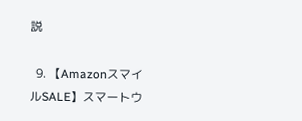説

  9. 【AmazonスマイルSALE】スマートウ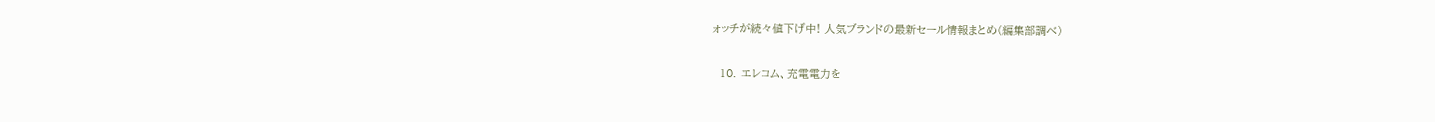ォッチが続々値下げ中! 人気ブランドの最新セール情報まとめ(編集部調べ)

  10. エレコム、充電電力を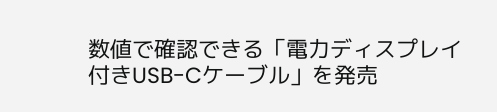数値で確認できる「電力ディスプレイ付きUSB-Cケーブル」を発売